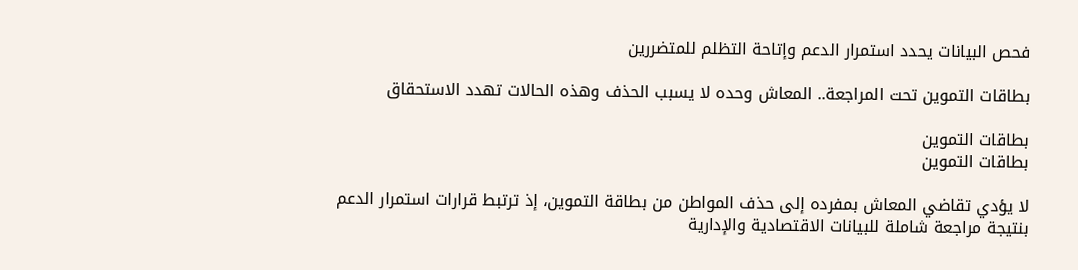فحص البيانات يحدد استمرار الدعم وإتاحة التظلم للمتضررين

بطاقات التموين تحت المراجعة.. المعاش وحده لا يسبب الحذف وهذه الحالات تهدد الاستحقاق

بطاقات التموين
بطاقات التموين

لا يؤدي تقاضي المعاش بمفرده إلى حذف المواطن من بطاقة التموين، إذ ترتبط قرارات استمرار الدعم بنتيجة مراجعة شاملة للبيانات الاقتصادية والإدارية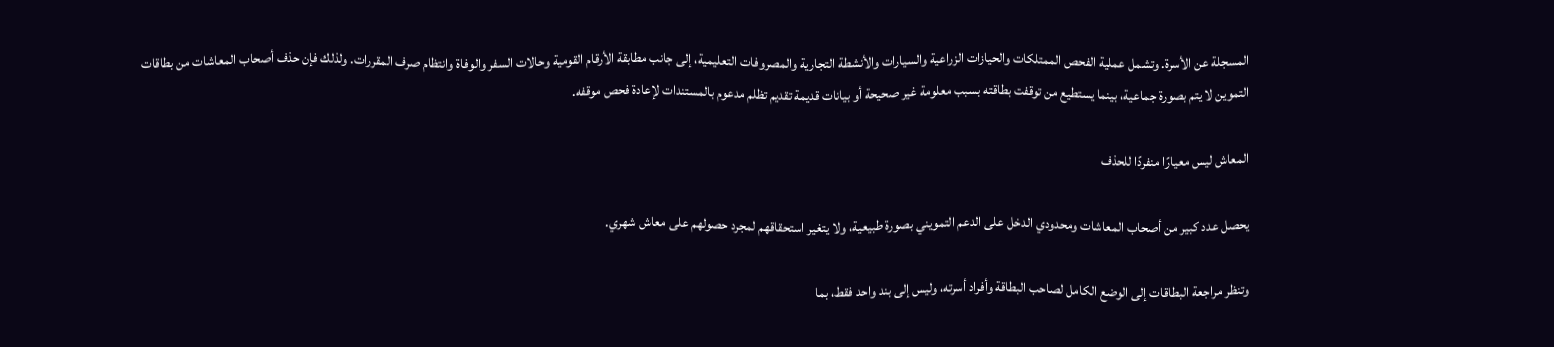المسجلة عن الأسرة. وتشمل عملية الفحص الممتلكات والحيازات الزراعية والسيارات والأنشطة التجارية والمصروفات التعليمية، إلى جانب مطابقة الأرقام القومية وحالات السفر والوفاة وانتظام صرف المقررات. ولذلك فإن حذف أصحاب المعاشات من بطاقات التموين لا يتم بصورة جماعية، بينما يستطيع من توقفت بطاقته بسبب معلومة غير صحيحة أو بيانات قديمة تقديم تظلم مدعوم بالمستندات لإعادة فحص موقفه.

المعاش ليس معيارًا منفردًا للحذف

يحصل عدد كبير من أصحاب المعاشات ومحدودي الدخل على الدعم التمويني بصورة طبيعية، ولا يتغير استحقاقهم لمجرد حصولهم على معاش شهري.

وتنظر مراجعة البطاقات إلى الوضع الكامل لصاحب البطاقة وأفراد أسرته، وليس إلى بند واحد فقط، بما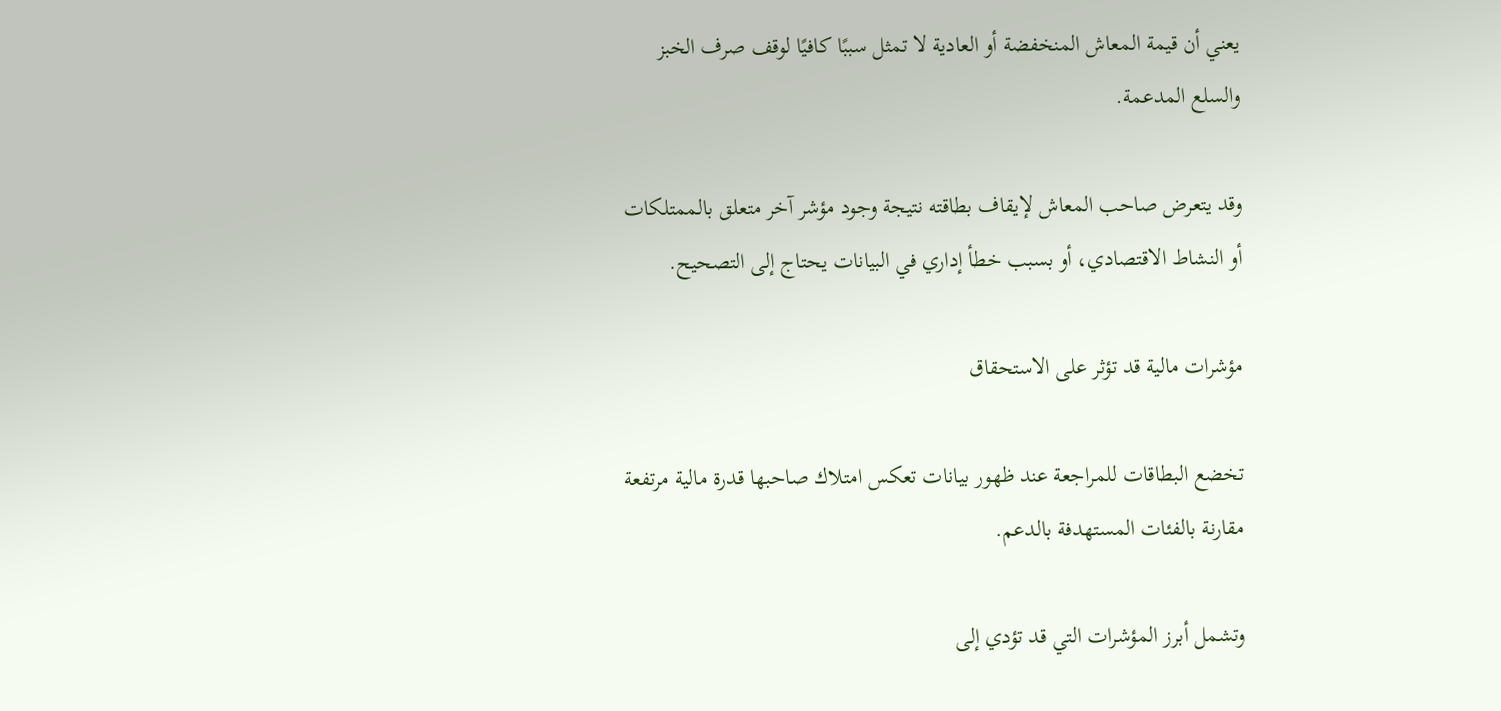يعني أن قيمة المعاش المنخفضة أو العادية لا تمثل سببًا كافيًا لوقف صرف الخبز والسلع المدعمة.

وقد يتعرض صاحب المعاش لإيقاف بطاقته نتيجة وجود مؤشر آخر متعلق بالممتلكات أو النشاط الاقتصادي، أو بسبب خطأ إداري في البيانات يحتاج إلى التصحيح.

مؤشرات مالية قد تؤثر على الاستحقاق

تخضع البطاقات للمراجعة عند ظهور بيانات تعكس امتلاك صاحبها قدرة مالية مرتفعة مقارنة بالفئات المستهدفة بالدعم.

وتشمل أبرز المؤشرات التي قد تؤدي إلى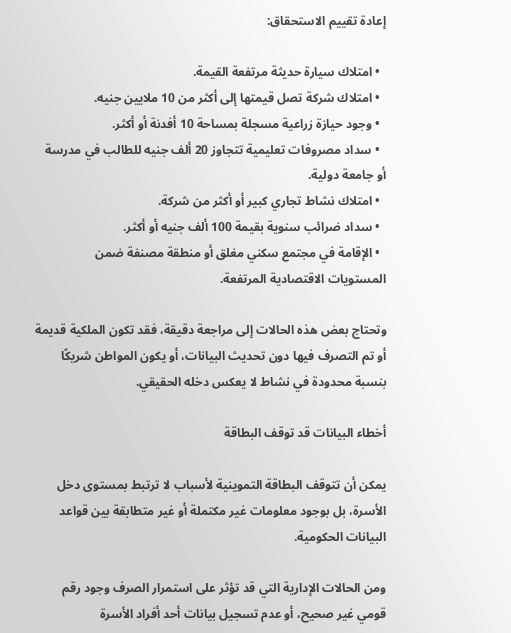إعادة تقييم الاستحقاق:

  • امتلاك سيارة حديثة مرتفعة القيمة.
  • امتلاك شركة تصل قيمتها إلى أكثر من 10 ملايين جنيه.
  • وجود حيازة زراعية مسجلة بمساحة 10 أفدنة أو أكثر.
  • سداد مصروفات تعليمية تتجاوز 20 ألف جنيه للطالب في مدرسة أو جامعة دولية.
  • امتلاك نشاط تجاري كبير أو أكثر من شركة.
  • سداد ضرائب سنوية بقيمة 100 ألف جنيه أو أكثر.
  • الإقامة في مجتمع سكني مغلق أو منطقة مصنفة ضمن المستويات الاقتصادية المرتفعة.

وتحتاج بعض هذه الحالات إلى مراجعة دقيقة، فقد تكون الملكية قديمة أو تم التصرف فيها دون تحديث البيانات، أو يكون المواطن شريكًا بنسبة محدودة في نشاط لا يعكس دخله الحقيقي.

أخطاء البيانات قد توقف البطاقة

يمكن أن تتوقف البطاقة التموينية لأسباب لا ترتبط بمستوى دخل الأسرة، بل بوجود معلومات غير مكتملة أو غير متطابقة بين قواعد البيانات الحكومية.

ومن الحالات الإدارية التي قد تؤثر على استمرار الصرف وجود رقم قومي غير صحيح، أو عدم تسجيل بيانات أحد أفراد الأسرة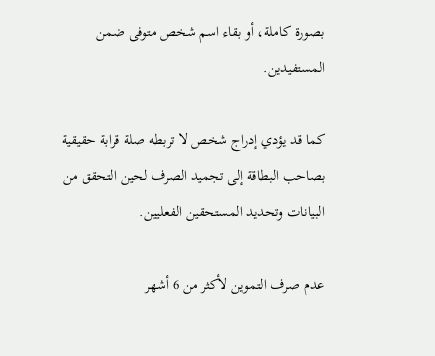بصورة كاملة، أو بقاء اسم شخص متوفى ضمن المستفيدين.

كما قد يؤدي إدراج شخص لا تربطه صلة قرابة حقيقية بصاحب البطاقة إلى تجميد الصرف لحين التحقق من البيانات وتحديد المستحقين الفعليين.

عدم صرف التموين لأكثر من 6 أشهر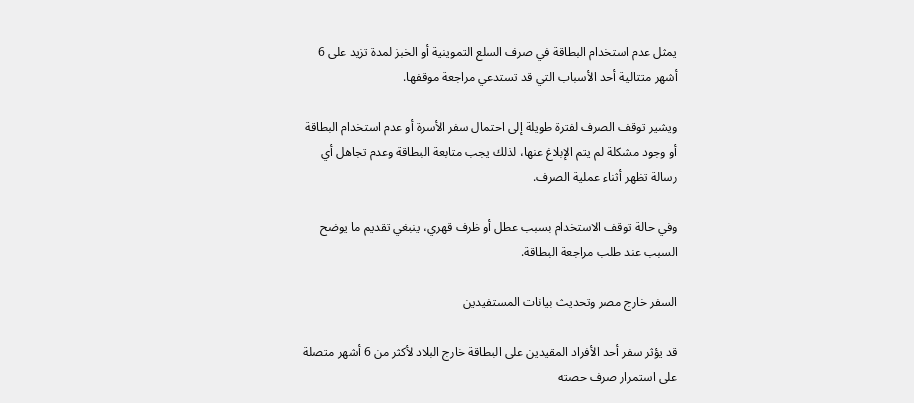يمثل عدم استخدام البطاقة في صرف السلع التموينية أو الخبز لمدة تزيد على 6 أشهر متتالية أحد الأسباب التي قد تستدعي مراجعة موقفها.

ويشير توقف الصرف لفترة طويلة إلى احتمال سفر الأسرة أو عدم استخدام البطاقة أو وجود مشكلة لم يتم الإبلاغ عنها، لذلك يجب متابعة البطاقة وعدم تجاهل أي رسالة تظهر أثناء عملية الصرف.

وفي حالة توقف الاستخدام بسبب عطل أو ظرف قهري، ينبغي تقديم ما يوضح السبب عند طلب مراجعة البطاقة.

السفر خارج مصر وتحديث بيانات المستفيدين

قد يؤثر سفر أحد الأفراد المقيدين على البطاقة خارج البلاد لأكثر من 6 أشهر متصلة على استمرار صرف حصته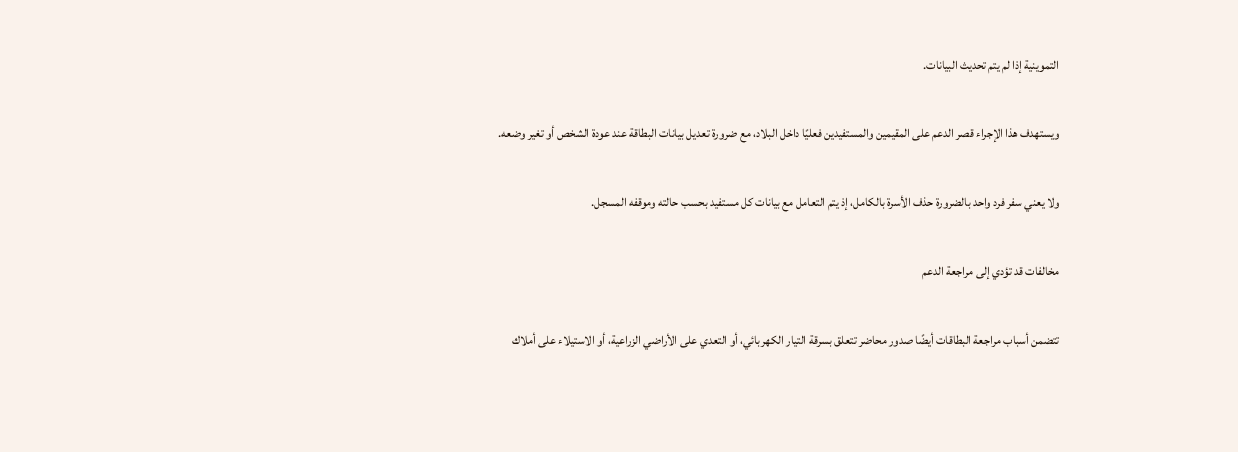التموينية إذا لم يتم تحديث البيانات.

ويستهدف هذا الإجراء قصر الدعم على المقيمين والمستفيدين فعليًا داخل البلاد، مع ضرورة تعديل بيانات البطاقة عند عودة الشخص أو تغير وضعه.

ولا يعني سفر فرد واحد بالضرورة حذف الأسرة بالكامل، إذ يتم التعامل مع بيانات كل مستفيد بحسب حالته وموقفه المسجل.

مخالفات قد تؤدي إلى مراجعة الدعم

تتضمن أسباب مراجعة البطاقات أيضًا صدور محاضر تتعلق بسرقة التيار الكهربائي، أو التعدي على الأراضي الزراعية، أو الاستيلاء على أملاك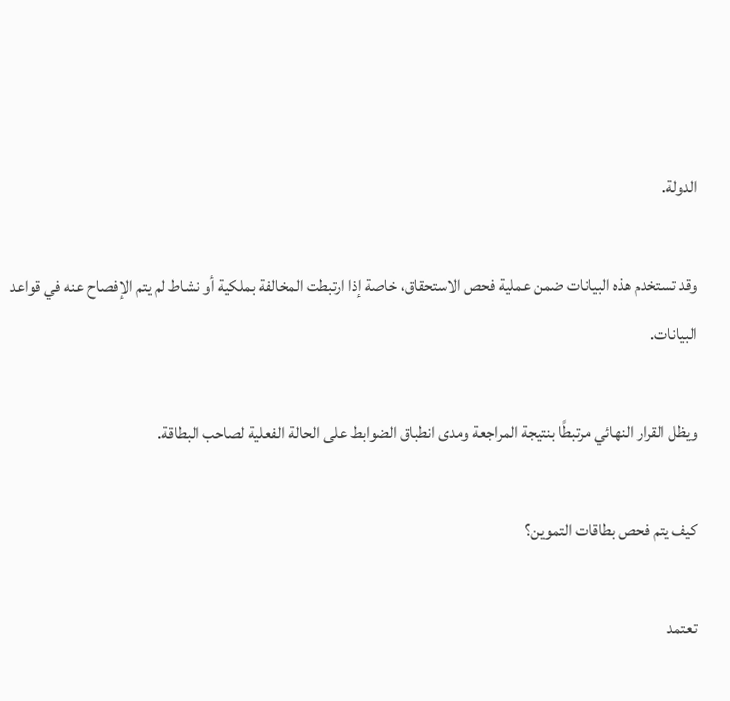الدولة.

وقد تستخدم هذه البيانات ضمن عملية فحص الاستحقاق، خاصة إذا ارتبطت المخالفة بملكية أو نشاط لم يتم الإفصاح عنه في قواعد البيانات.

ويظل القرار النهائي مرتبطًا بنتيجة المراجعة ومدى انطباق الضوابط على الحالة الفعلية لصاحب البطاقة.

كيف يتم فحص بطاقات التموين؟

تعتمد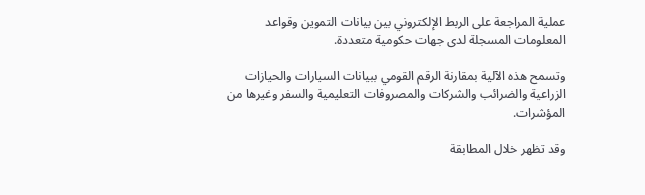عملية المراجعة على الربط الإلكتروني بين بيانات التموين وقواعد المعلومات المسجلة لدى جهات حكومية متعددة.

وتسمح هذه الآلية بمقارنة الرقم القومي ببيانات السيارات والحيازات الزراعية والضرائب والشركات والمصروفات التعليمية والسفر وغيرها من المؤشرات.

وقد تظهر خلال المطابقة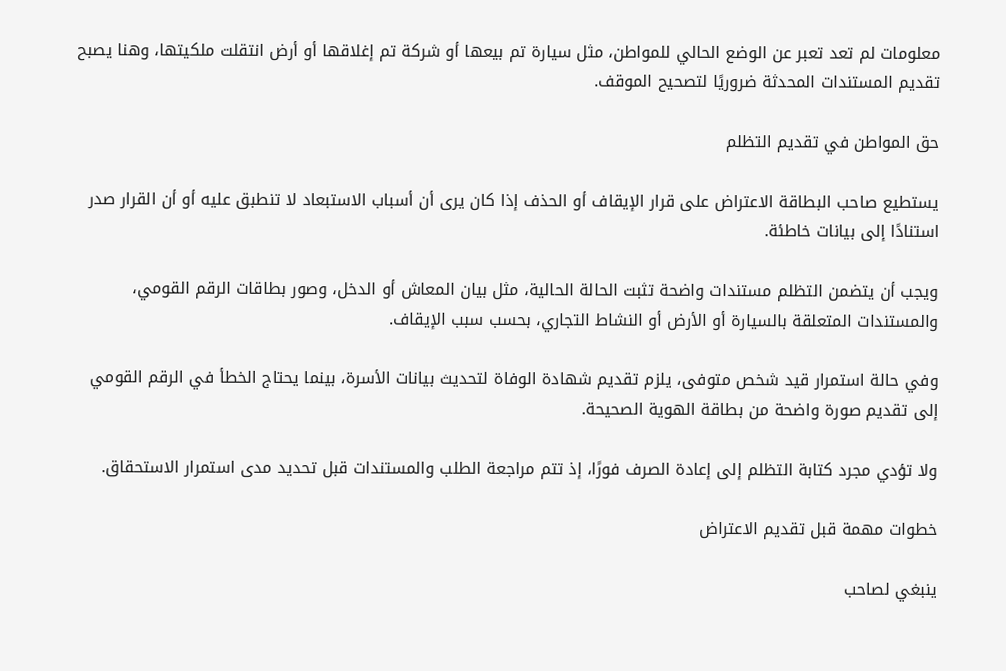معلومات لم تعد تعبر عن الوضع الحالي للمواطن، مثل سيارة تم بيعها أو شركة تم إغلاقها أو أرض انتقلت ملكيتها، وهنا يصبح تقديم المستندات المحدثة ضروريًا لتصحيح الموقف.

حق المواطن في تقديم التظلم

يستطيع صاحب البطاقة الاعتراض على قرار الإيقاف أو الحذف إذا كان يرى أن أسباب الاستبعاد لا تنطبق عليه أو أن القرار صدر استنادًا إلى بيانات خاطئة.

ويجب أن يتضمن التظلم مستندات واضحة تثبت الحالة الحالية، مثل بيان المعاش أو الدخل، وصور بطاقات الرقم القومي، والمستندات المتعلقة بالسيارة أو الأرض أو النشاط التجاري، بحسب سبب الإيقاف.

وفي حالة استمرار قيد شخص متوفى، يلزم تقديم شهادة الوفاة لتحديث بيانات الأسرة، بينما يحتاج الخطأ في الرقم القومي إلى تقديم صورة واضحة من بطاقة الهوية الصحيحة.

ولا تؤدي مجرد كتابة التظلم إلى إعادة الصرف فورًا، إذ تتم مراجعة الطلب والمستندات قبل تحديد مدى استمرار الاستحقاق.

خطوات مهمة قبل تقديم الاعتراض

ينبغي لصاحب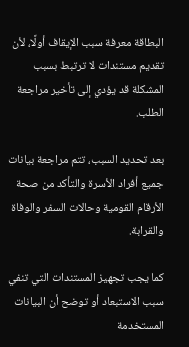البطاقة معرفة سبب الإيقاف أولًا، لأن تقديم مستندات لا ترتبط بسبب المشكلة قد يؤدي إلى تأخير مراجعة الطلب.

بعد تحديد السبب، تتم مراجعة بيانات جميع أفراد الأسرة والتأكد من صحة الأرقام القومية وحالات السفر والوفاة والقرابة.

كما يجب تجهيز المستندات التي تنفي سبب الاستبعاد أو توضح أن البيانات المستخدمة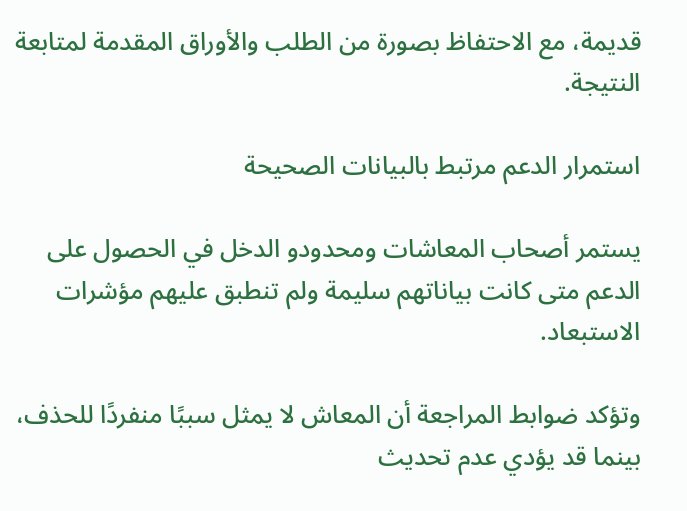قديمة، مع الاحتفاظ بصورة من الطلب والأوراق المقدمة لمتابعة النتيجة.

استمرار الدعم مرتبط بالبيانات الصحيحة

يستمر أصحاب المعاشات ومحدودو الدخل في الحصول على الدعم متى كانت بياناتهم سليمة ولم تنطبق عليهم مؤشرات الاستبعاد.

وتؤكد ضوابط المراجعة أن المعاش لا يمثل سببًا منفردًا للحذف، بينما قد يؤدي عدم تحديث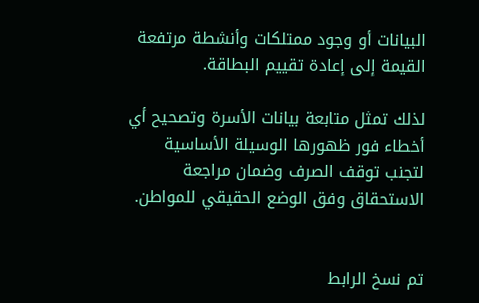البيانات أو وجود ممتلكات وأنشطة مرتفعة القيمة إلى إعادة تقييم البطاقة.

لذلك تمثل متابعة بيانات الأسرة وتصحيح أي أخطاء فور ظهورها الوسيلة الأساسية لتجنب توقف الصرف وضمان مراجعة الاستحقاق وفق الوضع الحقيقي للمواطن.


تم نسخ الرابط